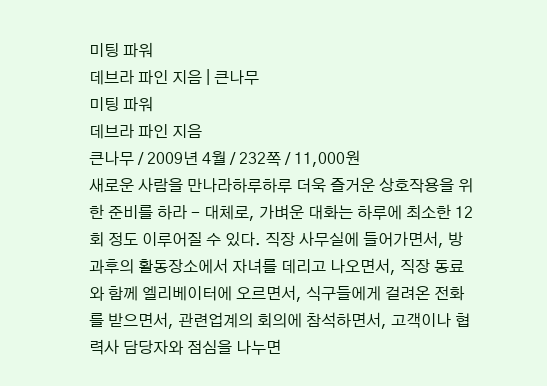미팅 파워
데브라 파인 지음 | 큰나무
미팅 파워
데브라 파인 지음
큰나무 / 2009년 4월 / 232쪽 / 11,000원
새로운 사람을 만나라하루하루 더욱 즐거운 상호작용을 위한 준비를 하라 - 대체로, 가벼운 대화는 하루에 최소한 12회 정도 이루어질 수 있다. 직장 사무실에 들어가면서, 방과후의 활동장소에서 자녀를 데리고 나오면서, 직장 동료와 함께 엘리베이터에 오르면서, 식구들에게 걸려온 전화를 받으면서, 관련업계의 회의에 참석하면서, 고객이나 협력사 담당자와 점심을 나누면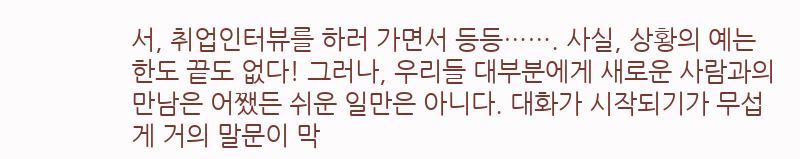서, 취업인터뷰를 하러 가면서 등등……. 사실, 상황의 예는 한도 끝도 없다! 그러나, 우리들 대부분에게 새로운 사람과의 만남은 어쨌든 쉬운 일만은 아니다. 대화가 시작되기가 무섭게 거의 말문이 막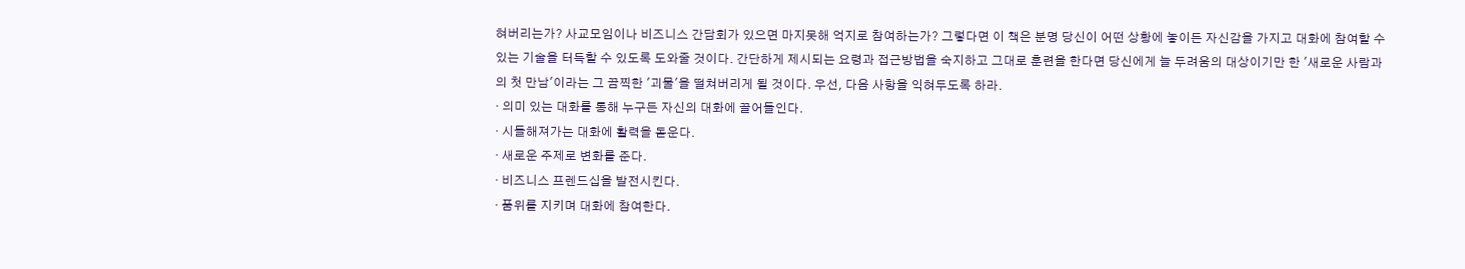혀버리는가? 사교모임이나 비즈니스 간담회가 있으면 마지못해 억지로 참여하는가? 그렇다면 이 책은 분명 당신이 어떤 상황에 놓이든 자신감을 가지고 대화에 참여할 수 있는 기술을 터득할 수 있도록 도와줄 것이다. 간단하게 제시되는 요령과 접근방법을 숙지하고 그대로 훈련을 한다면 당신에게 늘 두려움의 대상이기만 한 '새로운 사람과의 첫 만남'이라는 그 끔찍한 '괴물'을 떨쳐버리게 될 것이다. 우선, 다음 사항을 익혀두도록 하라.
· 의미 있는 대화를 통해 누구든 자신의 대화에 끌어들인다.
· 시들해져가는 대화에 활력을 돋운다.
· 새로운 주제로 변화를 준다.
· 비즈니스 프렌드십을 발전시킨다.
· 품위를 지키며 대화에 참여한다.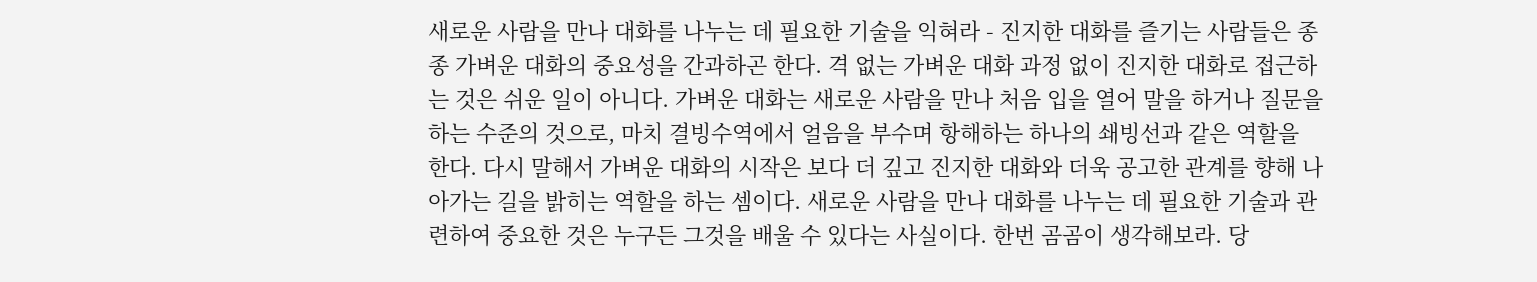새로운 사람을 만나 대화를 나누는 데 필요한 기술을 익혀라 - 진지한 대화를 즐기는 사람들은 종종 가벼운 대화의 중요성을 간과하곤 한다. 격 없는 가벼운 대화 과정 없이 진지한 대화로 접근하는 것은 쉬운 일이 아니다. 가벼운 대화는 새로운 사람을 만나 처음 입을 열어 말을 하거나 질문을 하는 수준의 것으로, 마치 결빙수역에서 얼음을 부수며 항해하는 하나의 쇄빙선과 같은 역할을 한다. 다시 말해서 가벼운 대화의 시작은 보다 더 깊고 진지한 대화와 더욱 공고한 관계를 향해 나아가는 길을 밝히는 역할을 하는 셈이다. 새로운 사람을 만나 대화를 나누는 데 필요한 기술과 관련하여 중요한 것은 누구든 그것을 배울 수 있다는 사실이다. 한번 곰곰이 생각해보라. 당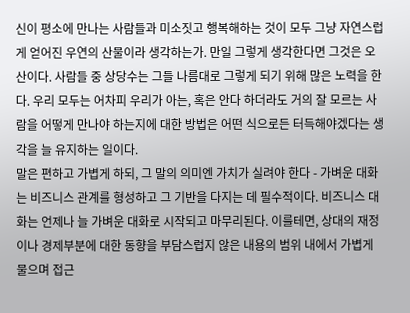신이 평소에 만나는 사람들과 미소짓고 행복해하는 것이 모두 그냥 자연스럽게 얻어진 우연의 산물이라 생각하는가. 만일 그렇게 생각한다면 그것은 오산이다. 사람들 중 상당수는 그들 나름대로 그렇게 되기 위해 많은 노력을 한다. 우리 모두는 어차피 우리가 아는, 혹은 안다 하더라도 거의 잘 모르는 사람을 어떻게 만나야 하는지에 대한 방법은 어떤 식으로든 터득해야겠다는 생각을 늘 유지하는 일이다.
말은 편하고 가볍게 하되, 그 말의 의미엔 가치가 실려야 한다 - 가벼운 대화는 비즈니스 관계를 형성하고 그 기반을 다지는 데 필수적이다. 비즈니스 대화는 언제나 늘 가벼운 대화로 시작되고 마무리된다. 이를테면, 상대의 재정이나 경제부분에 대한 동향을 부담스럽지 않은 내용의 범위 내에서 가볍게 물으며 접근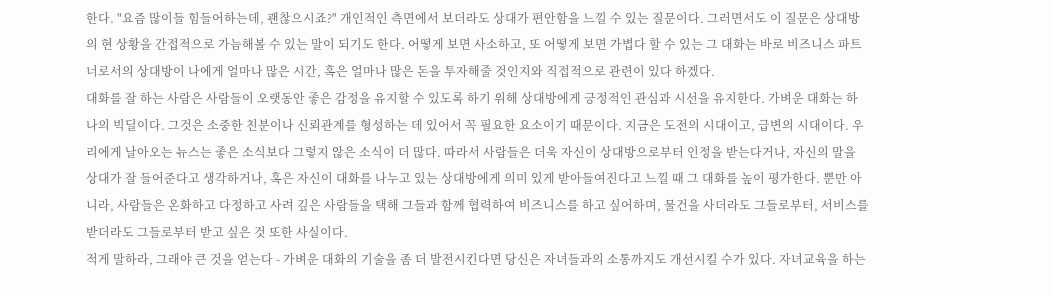한다. "요즘 많이들 힘들어하는데, 괜찮으시죠?" 개인적인 측면에서 보더라도 상대가 편안함을 느낄 수 있는 질문이다. 그러면서도 이 질문은 상대방의 현 상황을 간접적으로 가늠해볼 수 있는 말이 되기도 한다. 어떻게 보면 사소하고, 또 어떻게 보면 가볍다 할 수 있는 그 대화는 바로 비즈니스 파트너로서의 상대방이 나에게 얼마나 많은 시간, 혹은 얼마나 많은 돈을 투자해줄 것인지와 직접적으로 관련이 있다 하겠다.
대화를 잘 하는 사람은 사람들이 오랫동안 좋은 감정을 유지할 수 있도록 하기 위해 상대방에게 긍정적인 관심과 시선을 유지한다. 가벼운 대화는 하나의 빅딜이다. 그것은 소중한 친분이나 신뢰관계를 형성하는 데 있어서 꼭 필요한 요소이기 때문이다. 지금은 도전의 시대이고, 급변의 시대이다. 우리에게 날아오는 뉴스는 좋은 소식보다 그렇지 않은 소식이 더 많다. 따라서 사람들은 더욱 자신이 상대방으로부터 인정을 받는다거나, 자신의 말을 상대가 잘 들어준다고 생각하거나, 혹은 자신이 대화를 나누고 있는 상대방에게 의미 있게 받아들여진다고 느낄 때 그 대화를 높이 평가한다. 뿐만 아니라, 사람들은 온화하고 다정하고 사려 깊은 사람들을 택해 그들과 함께 협력하여 비즈니스를 하고 싶어하며, 물건을 사더라도 그들로부터, 서비스를 받더라도 그들로부터 받고 싶은 것 또한 사실이다.
적게 말하라, 그래야 큰 것을 얻는다 - 가벼운 대화의 기술을 좀 더 발전시킨다면 당신은 자녀들과의 소통까지도 개선시킬 수가 있다. 자녀교육을 하는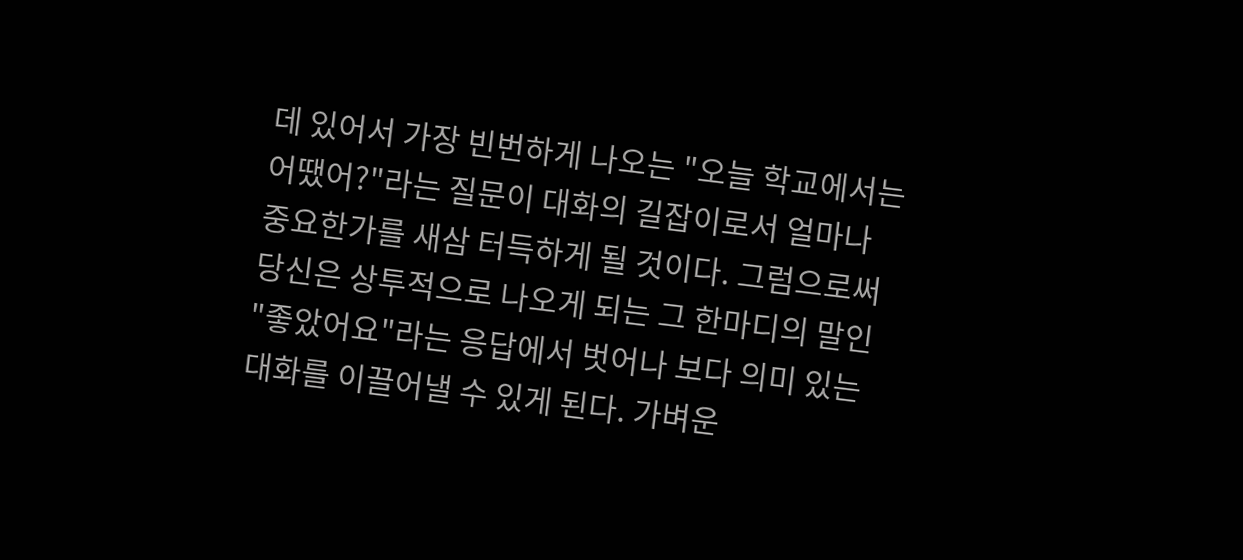데 있어서 가장 빈번하게 나오는 "오늘 학교에서는 어땠어?"라는 질문이 대화의 길잡이로서 얼마나 중요한가를 새삼 터득하게 될 것이다. 그럼으로써 당신은 상투적으로 나오게 되는 그 한마디의 말인 "좋았어요"라는 응답에서 벗어나 보다 의미 있는 대화를 이끌어낼 수 있게 된다. 가벼운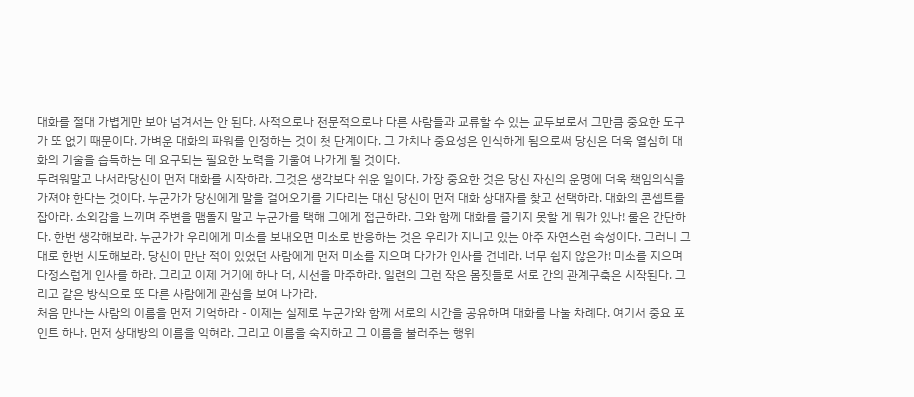대화를 절대 가볍게만 보아 넘겨서는 안 된다. 사적으로나 전문적으로나 다른 사람들과 교류할 수 있는 교두보로서 그만큼 중요한 도구가 또 없기 때문이다. 가벼운 대화의 파워를 인정하는 것이 첫 단계이다. 그 가치나 중요성은 인식하게 됨으로써 당신은 더욱 열심히 대화의 기술을 습득하는 데 요구되는 필요한 노력을 기울여 나가게 될 것이다.
두려워말고 나서라당신이 먼저 대화를 시작하라. 그것은 생각보다 쉬운 일이다. 가장 중요한 것은 당신 자신의 운명에 더욱 책임의식을 가져야 한다는 것이다. 누군가가 당신에게 말을 걸어오기를 기다리는 대신 당신이 먼저 대화 상대자를 찾고 선택하라. 대화의 콘셉트를 잡아라. 소외감을 느끼며 주변을 맴돌지 말고 누군가를 택해 그에게 접근하라. 그와 함께 대화를 즐기지 못할 게 뭐가 있나! 룰은 간단하다. 한번 생각해보라. 누군가가 우리에게 미소를 보내오면 미소로 반응하는 것은 우리가 지니고 있는 아주 자연스런 속성이다. 그러니 그대로 한번 시도해보라. 당신이 만난 적이 있었던 사람에게 먼저 미소를 지으며 다가가 인사를 건네라. 너무 쉽지 않은가! 미소를 지으며 다정스럽게 인사를 하라. 그리고 이제 거기에 하나 더, 시선을 마주하라. 일련의 그런 작은 몸짓들로 서로 간의 관계구축은 시작된다. 그리고 같은 방식으로 또 다른 사람에게 관심을 보여 나가라.
처음 만나는 사람의 이름을 먼저 기억하라 - 이제는 실제로 누군가와 함께 서로의 시간을 공유하며 대화를 나눌 차례다. 여기서 중요 포인트 하나. 먼저 상대방의 이름을 익혀라. 그리고 이름을 숙지하고 그 이름을 불러주는 행위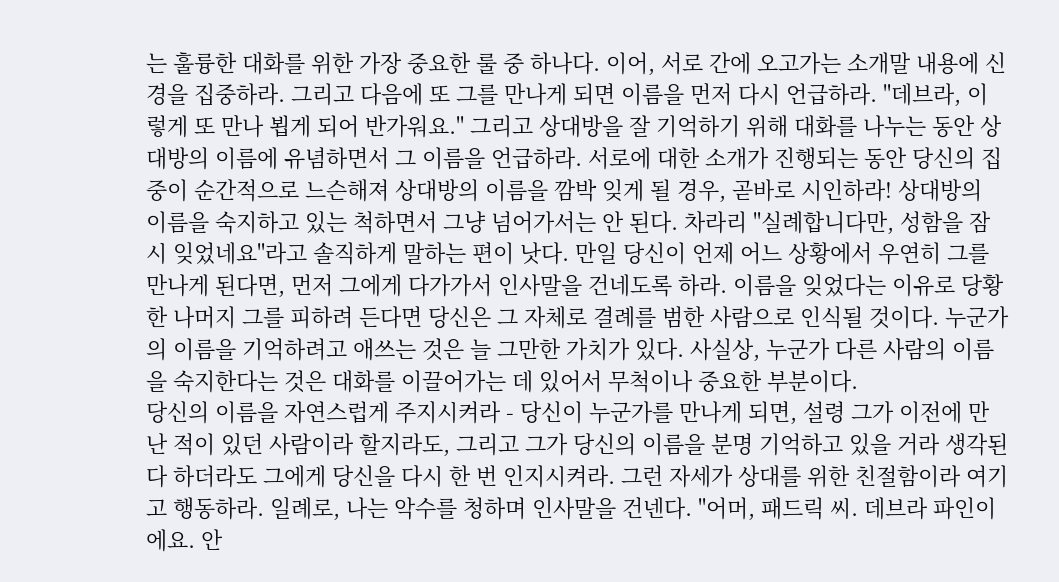는 훌륭한 대화를 위한 가장 중요한 룰 중 하나다. 이어, 서로 간에 오고가는 소개말 내용에 신경을 집중하라. 그리고 다음에 또 그를 만나게 되면 이름을 먼저 다시 언급하라. "데브라, 이렇게 또 만나 뵙게 되어 반가워요." 그리고 상대방을 잘 기억하기 위해 대화를 나누는 동안 상대방의 이름에 유념하면서 그 이름을 언급하라. 서로에 대한 소개가 진행되는 동안 당신의 집중이 순간적으로 느슨해져 상대방의 이름을 깜박 잊게 될 경우, 곧바로 시인하라! 상대방의 이름을 숙지하고 있는 척하면서 그냥 넘어가서는 안 된다. 차라리 "실례합니다만, 성함을 잠시 잊었네요"라고 솔직하게 말하는 편이 낫다. 만일 당신이 언제 어느 상황에서 우연히 그를 만나게 된다면, 먼저 그에게 다가가서 인사말을 건네도록 하라. 이름을 잊었다는 이유로 당황한 나머지 그를 피하려 든다면 당신은 그 자체로 결례를 범한 사람으로 인식될 것이다. 누군가의 이름을 기억하려고 애쓰는 것은 늘 그만한 가치가 있다. 사실상, 누군가 다른 사람의 이름을 숙지한다는 것은 대화를 이끌어가는 데 있어서 무척이나 중요한 부분이다.
당신의 이름을 자연스럽게 주지시켜라 - 당신이 누군가를 만나게 되면, 설령 그가 이전에 만난 적이 있던 사람이라 할지라도, 그리고 그가 당신의 이름을 분명 기억하고 있을 거라 생각된다 하더라도 그에게 당신을 다시 한 번 인지시켜라. 그런 자세가 상대를 위한 친절함이라 여기고 행동하라. 일례로, 나는 악수를 청하며 인사말을 건넨다. "어머, 패드릭 씨. 데브라 파인이에요. 안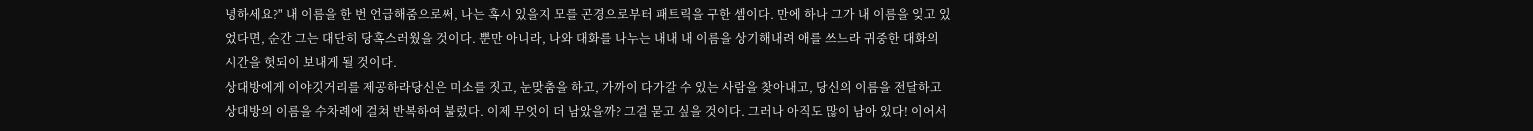녕하세요?" 내 이름을 한 번 언급해줌으로써, 나는 혹시 있을지 모를 곤경으로부터 패트릭을 구한 셈이다. 만에 하나 그가 내 이름을 잊고 있었다면, 순간 그는 대단히 당혹스러웠을 것이다. 뿐만 아니라, 나와 대화를 나누는 내내 내 이름을 상기해내려 애를 쓰느라 귀중한 대화의 시간을 헛되이 보내게 될 것이다.
상대방에게 이야깃거리를 제공하라당신은 미소를 짓고, 눈맞춤을 하고, 가까이 다가갈 수 있는 사람을 찾아내고, 당신의 이름을 전달하고 상대방의 이름을 수차례에 걸쳐 반복하여 불렀다. 이제 무엇이 더 남았을까? 그걸 묻고 싶을 것이다. 그러나 아직도 많이 남아 있다! 이어서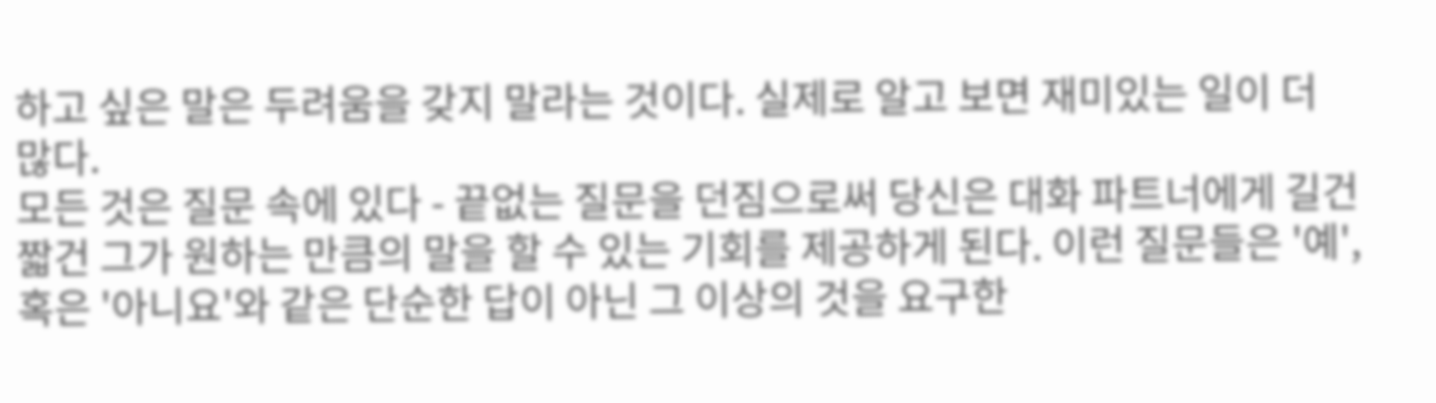하고 싶은 말은 두려움을 갖지 말라는 것이다. 실제로 알고 보면 재미있는 일이 더 많다.
모든 것은 질문 속에 있다 - 끝없는 질문을 던짐으로써 당신은 대화 파트너에게 길건 짧건 그가 원하는 만큼의 말을 할 수 있는 기회를 제공하게 된다. 이런 질문들은 '예', 혹은 '아니요'와 같은 단순한 답이 아닌 그 이상의 것을 요구한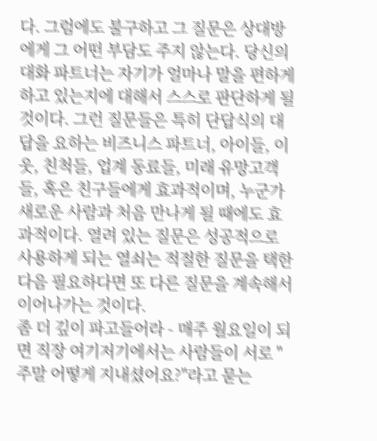다. 그럼에도 불구하고 그 질문은 상대방에게 그 어떤 부담도 주지 않는다. 당신의 대화 파트너는 자기가 얼마나 말을 편하게 하고 있는지에 대해서 스스로 판단하게 될 것이다. 그런 질문들은 특히 단답식의 대답을 요하는 비즈니스 파트너, 아이들, 이웃, 친척들, 업계 동료들, 미래 유망고객들, 혹은 친구들에게 효과적이며, 누군가 새로운 사람과 처음 만나게 될 때에도 효과적이다. 열려 있는 질문은 성공적으로 사용하게 되는 열쇠는 적절한 질문을 택한 다음 필요하다면 또 다른 질문을 계속해서 이어나가는 것이다.
좀 더 깊이 파고들어라 - 매주 월요일이 되면 직장 여기저기에서는 사람들이 서로 "주말 어떻게 지내셨어요?"라고 묻는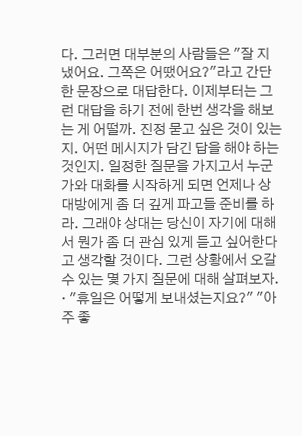다. 그러면 대부분의 사람들은 "잘 지냈어요. 그쪽은 어땠어요?"라고 간단한 문장으로 대답한다. 이제부터는 그런 대답을 하기 전에 한번 생각을 해보는 게 어떨까. 진정 묻고 싶은 것이 있는지. 어떤 메시지가 담긴 답을 해야 하는 것인지. 일정한 질문을 가지고서 누군가와 대화를 시작하게 되면 언제나 상대방에게 좀 더 깊게 파고들 준비를 하라. 그래야 상대는 당신이 자기에 대해서 뭔가 좀 더 관심 있게 듣고 싶어한다고 생각할 것이다. 그런 상황에서 오갈 수 있는 몇 가지 질문에 대해 살펴보자.
· "휴일은 어떻게 보내셨는지요?" "아주 좋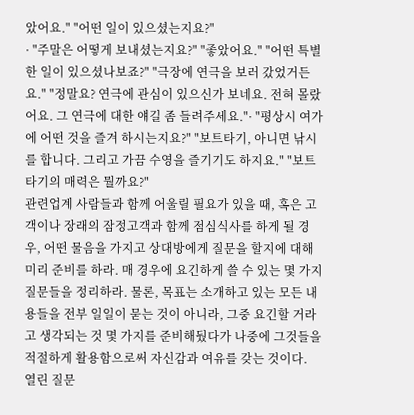았어요." "어떤 일이 있으셨는지요?"
· "주말은 어떻게 보내셨는지요?" "좋았어요." "어떤 특별한 일이 있으셨나보죠?" "극장에 연극을 보러 갔었거든요." "정말요? 연극에 관심이 있으신가 보네요. 전혀 몰랐어요. 그 연극에 대한 얘길 좀 들려주세요."· "평상시 여가에 어떤 것을 즐겨 하시는지요?" "보트타기, 아니면 낚시를 합니다. 그리고 가끔 수영을 즐기기도 하지요." "보트타기의 매력은 뭘까요?"
관련업계 사람들과 함께 어울릴 필요가 있을 때, 혹은 고객이나 장래의 잠정고객과 함께 점심식사를 하게 될 경우, 어떤 물음을 가지고 상대방에게 질문을 할지에 대해 미리 준비를 하라. 매 경우에 요긴하게 쓸 수 있는 몇 가지 질문들을 정리하라. 물론, 목표는 소개하고 있는 모든 내용들을 전부 일일이 묻는 것이 아니라, 그중 요긴할 거라고 생각되는 것 몇 가지를 준비해뒀다가 나중에 그것들을 적절하게 활용함으로써 자신감과 여유를 갖는 것이다.
열린 질문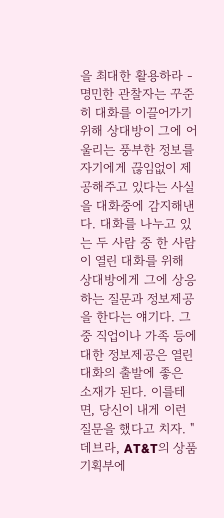을 최대한 활용하라 - 명민한 관찰자는 꾸준히 대화를 이끌어가기 위해 상대방이 그에 어울리는 풍부한 정보를 자기에게 끊임없이 제공해주고 있다는 사실을 대화중에 감지해낸다. 대화를 나누고 있는 두 사람 중 한 사람이 열린 대화를 위해 상대방에게 그에 상응하는 질문과 정보제공을 한다는 얘기다. 그중 직업이나 가족 등에 대한 정보제공은 열린 대화의 출발에 좋은 소재가 된다. 이를테면, 당신이 내게 이런 질문을 했다고 치자. "데브라, AT&T의 상품기획부에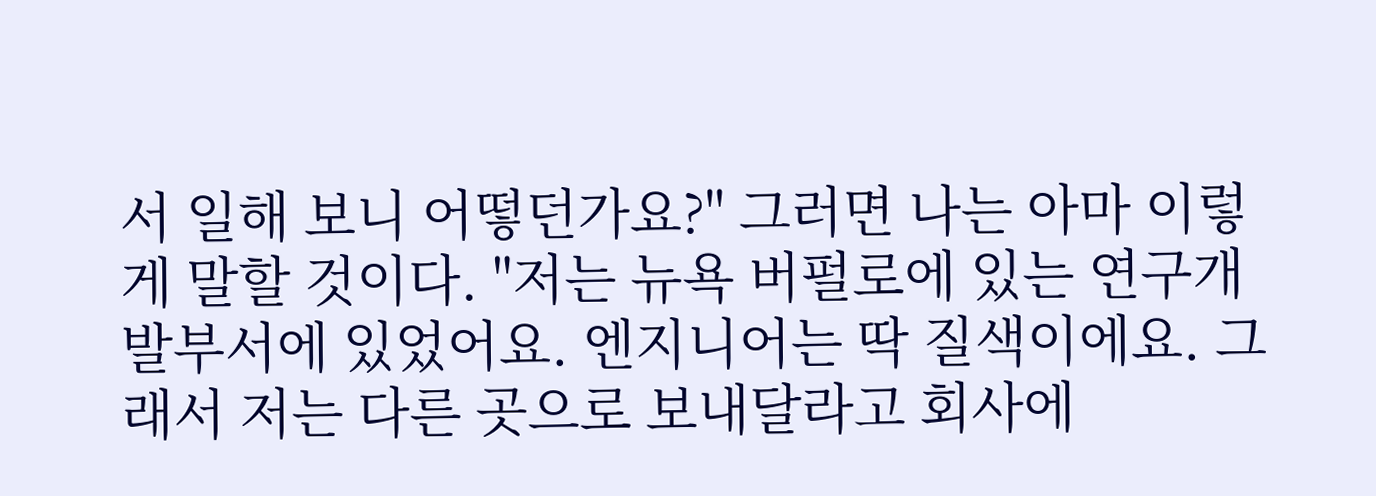서 일해 보니 어떻던가요?" 그러면 나는 아마 이렇게 말할 것이다. "저는 뉴욕 버펄로에 있는 연구개발부서에 있었어요. 엔지니어는 딱 질색이에요. 그래서 저는 다른 곳으로 보내달라고 회사에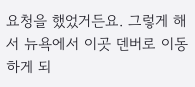요청을 했었거든요. 그렇게 해서 뉴욕에서 이곳 덴버로 이동하게 되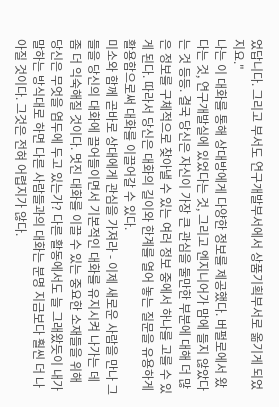었답니다. 그리고 부서도 연구개발부서에서 상품기획부서로 옮기게 되었지요."
나는 이 대화를 통해 상대방에게 다양한 정보를 제공했다. 버펄로에서 왔다는 것, 연구개발실에 있었다는 것, 그리고 엔지니어가 맘에 들지 않았다는 것 등등. 결국 당신은 자신이 가장 큰 관심을 둘만한 부분에 대해 더 많은 정보를 구체적으로 찾아낼 수 있는 여러 정보 중에서 하나를 고를 수 있게 된다. 따라서 당신은 대화의 길이와 한계를 열어 놓는 질문을 유용하게 활용함으로써 대화를 이끌어갈 수 있다.
미소와 함께 곧바로 상대에게 관심을 가져라 - 이제 새로운 사람을 만나 그들을 당신의 대화에 끌어들이면서 기본적인 대화를 유지시켜 나가는 데 좀 더 익숙해질 것이다. 멋진 대화를 이끌 수 있는 중요한 소재들을 위해 당신은 무엇을 염두에 두고 있는가? 다른 활동에서도 늘 그래왔듯이 내가 말하는 방식대로 하면 다른 사람들과의 대화는 분명 지금보다 훨씬 더 나아질 것이다. 그것은 전혀 어렵지가 않다.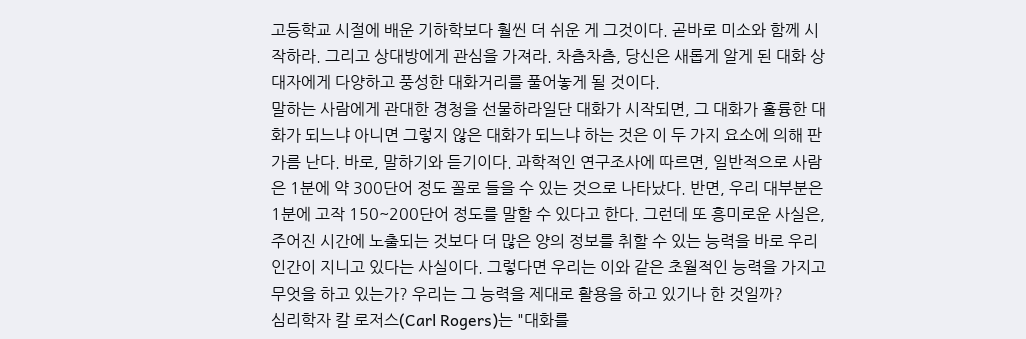고등학교 시절에 배운 기하학보다 훨씬 더 쉬운 게 그것이다. 곧바로 미소와 함께 시작하라. 그리고 상대방에게 관심을 가져라. 차츰차츰, 당신은 새롭게 알게 된 대화 상대자에게 다양하고 풍성한 대화거리를 풀어놓게 될 것이다.
말하는 사람에게 관대한 경청을 선물하라일단 대화가 시작되면, 그 대화가 훌륭한 대화가 되느냐 아니면 그렇지 않은 대화가 되느냐 하는 것은 이 두 가지 요소에 의해 판가름 난다. 바로, 말하기와 듣기이다. 과학적인 연구조사에 따르면, 일반적으로 사람은 1분에 약 300단어 정도 꼴로 들을 수 있는 것으로 나타났다. 반면, 우리 대부분은 1분에 고작 150~200단어 정도를 말할 수 있다고 한다. 그런데 또 흥미로운 사실은, 주어진 시간에 노출되는 것보다 더 많은 양의 정보를 취할 수 있는 능력을 바로 우리 인간이 지니고 있다는 사실이다. 그렇다면 우리는 이와 같은 초월적인 능력을 가지고 무엇을 하고 있는가? 우리는 그 능력을 제대로 활용을 하고 있기나 한 것일까?
심리학자 칼 로저스(Carl Rogers)는 "대화를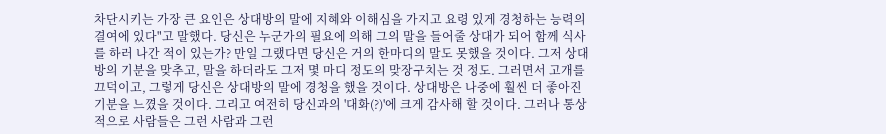차단시키는 가장 큰 요인은 상대방의 말에 지혜와 이해심을 가지고 요령 있게 경청하는 능력의 결여에 있다"고 말했다. 당신은 누군가의 필요에 의해 그의 말을 들어줄 상대가 되어 함께 식사를 하러 나간 적이 있는가? 만일 그랬다면 당신은 거의 한마디의 말도 못했을 것이다. 그저 상대방의 기분을 맞추고, 말을 하더라도 그저 몇 마디 정도의 맞장구치는 것 정도. 그러면서 고개를 끄덕이고, 그렇게 당신은 상대방의 말에 경청을 했을 것이다. 상대방은 나중에 훨씬 더 좋아진 기분을 느꼈을 것이다. 그리고 여전히 당신과의 '대화(?)'에 크게 감사해 할 것이다. 그러나 통상적으로 사람들은 그런 사람과 그런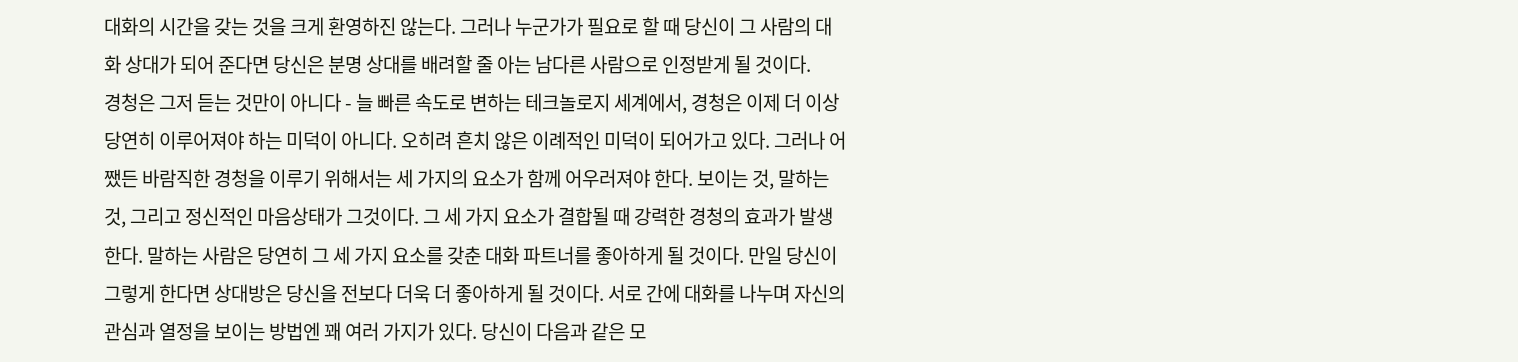대화의 시간을 갖는 것을 크게 환영하진 않는다. 그러나 누군가가 필요로 할 때 당신이 그 사람의 대화 상대가 되어 준다면 당신은 분명 상대를 배려할 줄 아는 남다른 사람으로 인정받게 될 것이다.
경청은 그저 듣는 것만이 아니다 - 늘 빠른 속도로 변하는 테크놀로지 세계에서, 경청은 이제 더 이상 당연히 이루어져야 하는 미덕이 아니다. 오히려 흔치 않은 이례적인 미덕이 되어가고 있다. 그러나 어쨌든 바람직한 경청을 이루기 위해서는 세 가지의 요소가 함께 어우러져야 한다. 보이는 것, 말하는 것, 그리고 정신적인 마음상태가 그것이다. 그 세 가지 요소가 결합될 때 강력한 경청의 효과가 발생한다. 말하는 사람은 당연히 그 세 가지 요소를 갖춘 대화 파트너를 좋아하게 될 것이다. 만일 당신이 그렇게 한다면 상대방은 당신을 전보다 더욱 더 좋아하게 될 것이다. 서로 간에 대화를 나누며 자신의 관심과 열정을 보이는 방법엔 꽤 여러 가지가 있다. 당신이 다음과 같은 모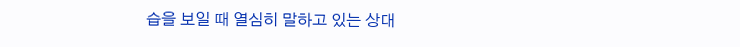습을 보일 때 열심히 말하고 있는 상대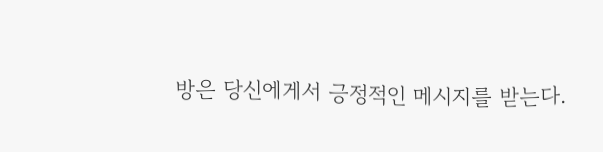방은 당신에게서 긍정적인 메시지를 받는다.